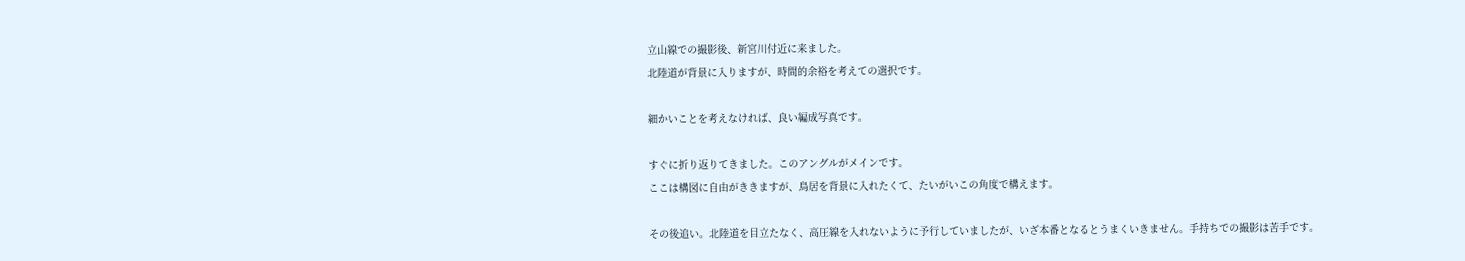立山線での撮影後、新宮川付近に来ました。
北陸道が背景に入りますが、時間的余裕を考えての選択です。

細かいことを考えなければ、良い編成写真です。

すぐに折り返りてきました。このアングルがメインです。
ここは構図に自由がききますが、鳥居を背景に入れたくて、たいがいこの角度で構えます。

その後追い。北陸道を目立たなく、高圧線を入れないように予行していましたが、いざ本番となるとうまくいきません。手持ちでの撮影は苦手です。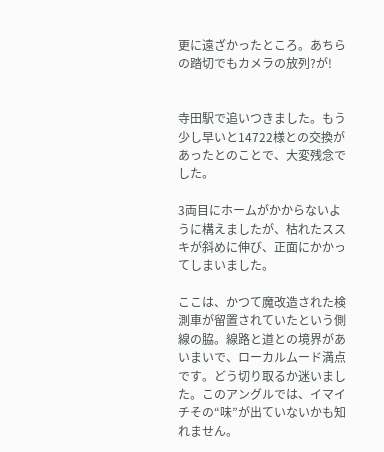更に遠ざかったところ。あちらの踏切でもカメラの放列?が!


寺田駅で追いつきました。もう少し早いと14722様との交換があったとのことで、大変残念でした。

3両目にホームがかからないように構えましたが、枯れたススキが斜めに伸び、正面にかかってしまいました。

ここは、かつて魔改造された検測車が留置されていたという側線の脇。線路と道との境界があいまいで、ローカルムード満点です。どう切り取るか迷いました。このアングルでは、イマイチその“味”が出ていないかも知れません。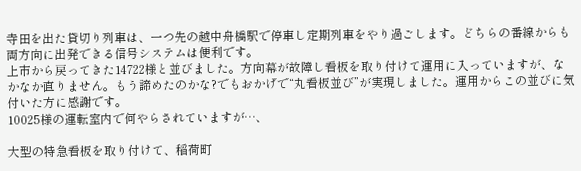寺田を出た貸切り列車は、一つ先の越中舟橋駅で停車し定期列車をやり過ごします。どちらの番線からも両方向に出発できる信号システムは便利です。
上市から戻ってきた14722様と並びました。方向幕が故障し看板を取り付けて運用に入っていますが、なかなか直りません。もう諦めたのかな?でもおかげで“丸看板並び”が実現しました。運用からこの並びに気付いた方に感謝です。
10025様の運転室内で何やらされていますが…、

大型の特急看板を取り付けて、稲荷町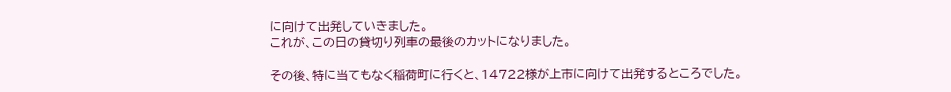に向けて出発していきました。
これが、この日の貸切り列車の最後のカットになりました。

その後、特に当てもなく稲荷町に行くと、14722様が上市に向けて出発するところでした。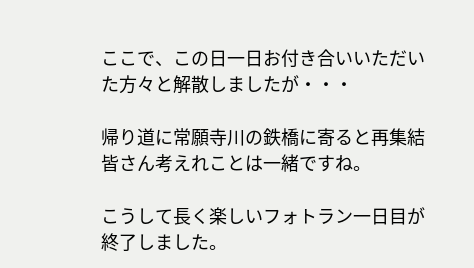ここで、この日一日お付き合いいただいた方々と解散しましたが・・・

帰り道に常願寺川の鉄橋に寄ると再集結
皆さん考えれことは一緒ですね。

こうして長く楽しいフォトラン一日目が終了しました。